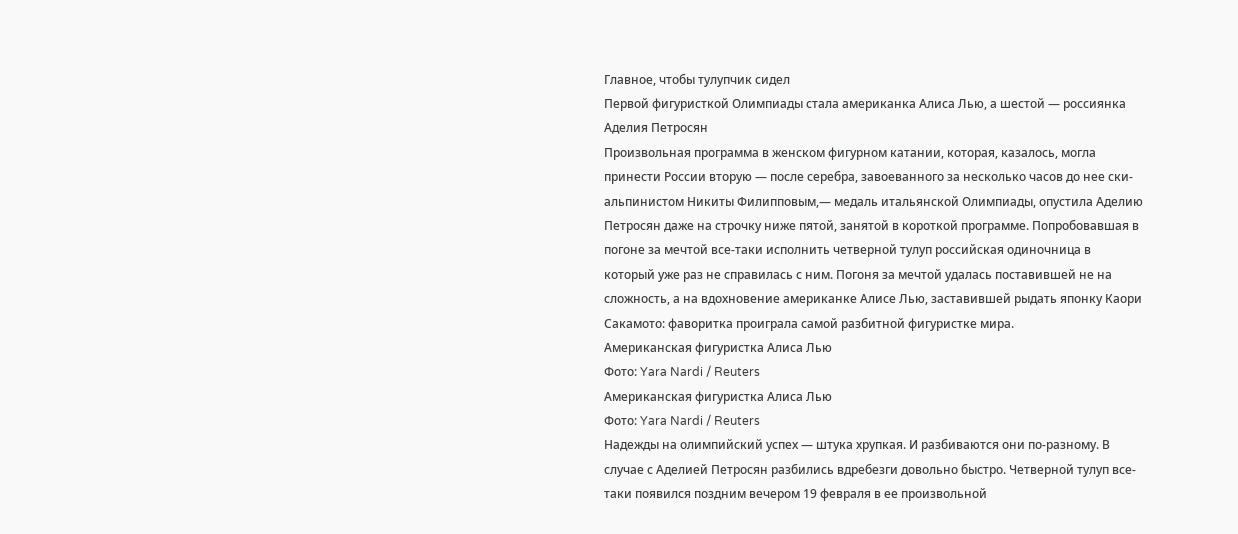Главное, чтобы тулупчик сидел
Первой фигуристкой Олимпиады стала американка Алиса Лью, а шестой — россиянка Аделия Петросян
Произвольная программа в женском фигурном катании, которая, казалось, могла принести России вторую — после серебра, завоеванного за несколько часов до нее ски-альпинистом Никиты Филипповым,— медаль итальянской Олимпиады, опустила Аделию Петросян даже на строчку ниже пятой, занятой в короткой программе. Попробовавшая в погоне за мечтой все-таки исполнить четверной тулуп российская одиночница в который уже раз не справилась с ним. Погоня за мечтой удалась поставившей не на сложность, а на вдохновение американке Алисе Лью, заставившей рыдать японку Каори Сакамото: фаворитка проиграла самой разбитной фигуристке мира.
Американская фигуристка Алиса Лью
Фото: Yara Nardi / Reuters
Американская фигуристка Алиса Лью
Фото: Yara Nardi / Reuters
Надежды на олимпийский успех — штука хрупкая. И разбиваются они по-разному. В случае с Аделией Петросян разбились вдребезги довольно быстро. Четверной тулуп все-таки появился поздним вечером 19 февраля в ее произвольной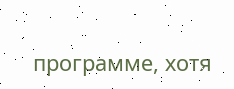программе, хотя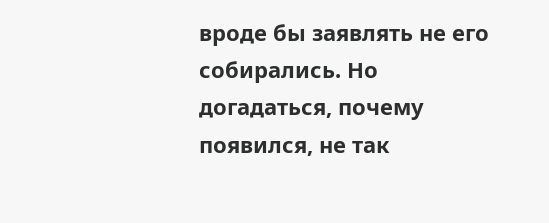вроде бы заявлять не его собирались. Но догадаться, почему появился, не так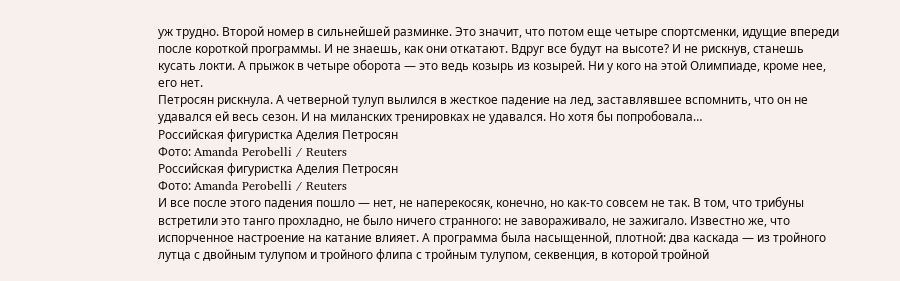уж трудно. Второй номер в сильнейшей разминке. Это значит, что потом еще четыре спортсменки, идущие впереди после короткой программы. И не знаешь, как они откатают. Вдруг все будут на высоте? И не рискнув, станешь кусать локти. А прыжок в четыре оборота — это ведь козырь из козырей. Ни у кого на этой Олимпиаде, кроме нее, его нет.
Петросян рискнула. А четверной тулуп вылился в жесткое падение на лед, заставлявшее вспомнить, что он не удавался ей весь сезон. И на миланских тренировках не удавался. Но хотя бы попробовала…
Российская фигуристка Аделия Петросян
Фото: Amanda Perobelli / Reuters
Российская фигуристка Аделия Петросян
Фото: Amanda Perobelli / Reuters
И все после этого падения пошло — нет, не наперекосяк, конечно, но как-то совсем не так. В том, что трибуны встретили это танго прохладно, не было ничего странного: не завораживало, не зажигало. Известно же, что испорченное настроение на катание влияет. А программа была насыщенной, плотной: два каскада — из тройного лутца с двойным тулупом и тройного флипа с тройным тулупом, секвенция, в которой тройной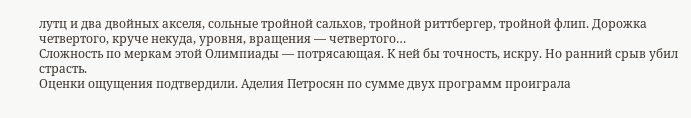лутц и два двойных акселя, сольные тройной сальхов, тройной риттбергер, тройной флип. Дорожка четвертого, круче некуда, уровня, вращения — четвертого…
Сложность по меркам этой Олимпиады — потрясающая. К ней бы точность, искру. Но ранний срыв убил страсть.
Оценки ощущения подтвердили. Аделия Петросян по сумме двух программ проиграла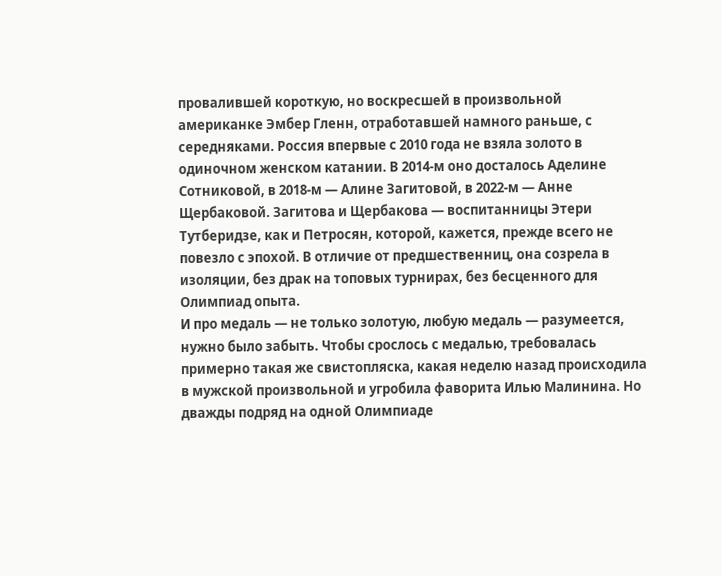провалившей короткую, но воскресшей в произвольной американке Эмбер Гленн, отработавшей намного раньше, с середняками. Россия впервые с 2010 года не взяла золото в одиночном женском катании. В 2014-м оно досталось Аделине Сотниковой, в 2018-м — Алине Загитовой, в 2022-м — Анне Щербаковой. Загитова и Щербакова — воспитанницы Этери Тутберидзе, как и Петросян, которой, кажется, прежде всего не повезло с эпохой. В отличие от предшественниц, она созрела в изоляции, без драк на топовых турнирах, без бесценного для Олимпиад опыта.
И про медаль — не только золотую, любую медаль — разумеется, нужно было забыть. Чтобы срослось с медалью, требовалась примерно такая же свистопляска, какая неделю назад происходила в мужской произвольной и угробила фаворита Илью Малинина. Но дважды подряд на одной Олимпиаде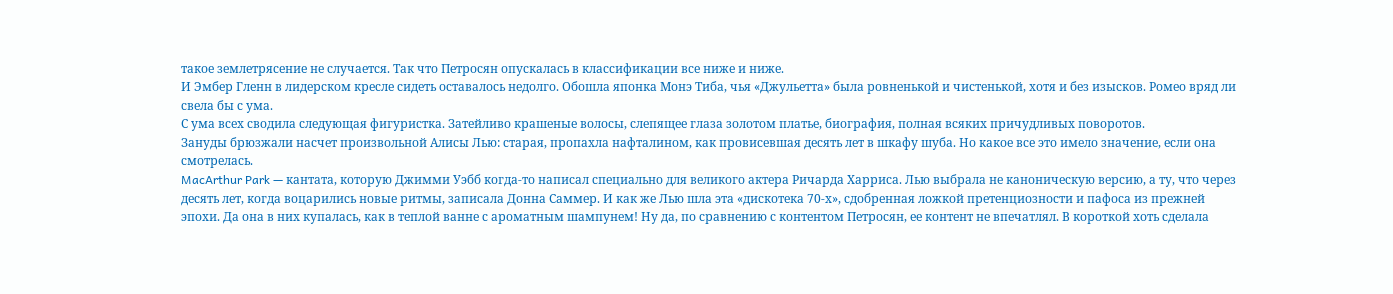такое землетрясение не случается. Так что Петросян опускалась в классификации все ниже и ниже.
И Эмбер Гленн в лидерском кресле сидеть оставалось недолго. Обошла японка Монэ Тиба, чья «Джульетта» была ровненькой и чистенькой, хотя и без изысков. Ромео вряд ли свела бы с ума.
С ума всех сводила следующая фигуристка. Затейливо крашеные волосы, слепящее глаза золотом платье, биография, полная всяких причудливых поворотов.
Зануды брюзжали насчет произвольной Алисы Лью: старая, пропахла нафталином, как провисевшая десять лет в шкафу шуба. Но какое все это имело значение, если она смотрелась.
MacArthur Park — кантата, которую Джимми Уэбб когда-то написал специально для великого актера Ричарда Харриса. Лью выбрала не каноническую версию, а ту, что через десять лет, когда воцарились новые ритмы, записала Донна Саммер. И как же Лью шла эта «дискотека 70-х», сдобренная ложкой претенциозности и пафоса из прежней эпохи. Да она в них купалась, как в теплой ванне с ароматным шампунем! Ну да, по сравнению с контентом Петросян, ее контент не впечатлял. В короткой хоть сделала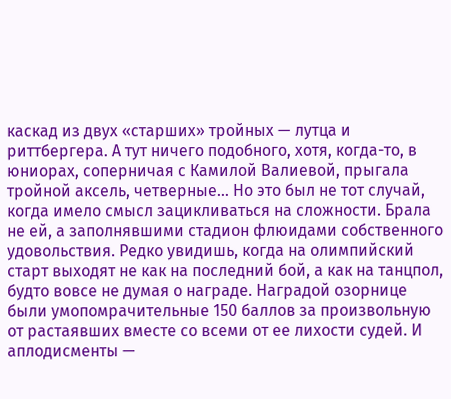каскад из двух «старших» тройных — лутца и риттбергера. А тут ничего подобного, хотя, когда-то, в юниорах, соперничая с Камилой Валиевой, прыгала тройной аксель, четверные… Но это был не тот случай, когда имело смысл зацикливаться на сложности. Брала не ей, а заполнявшими стадион флюидами собственного удовольствия. Редко увидишь, когда на олимпийский старт выходят не как на последний бой, а как на танцпол, будто вовсе не думая о награде. Наградой озорнице были умопомрачительные 150 баллов за произвольную от растаявших вместе со всеми от ее лихости судей. И аплодисменты —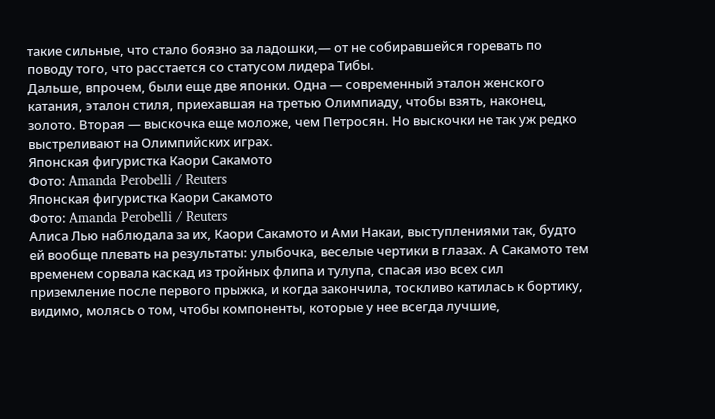такие сильные, что стало боязно за ладошки,— от не собиравшейся горевать по поводу того, что расстается со статусом лидера Тибы.
Дальше, впрочем, были еще две японки. Одна — современный эталон женского катания, эталон стиля, приехавшая на третью Олимпиаду, чтобы взять, наконец, золото. Вторая — выскочка еще моложе, чем Петросян. Но выскочки не так уж редко выстреливают на Олимпийских играх.
Японская фигуристка Каори Сакамото
Фото: Amanda Perobelli / Reuters
Японская фигуристка Каори Сакамото
Фото: Amanda Perobelli / Reuters
Алиса Лью наблюдала за их, Каори Сакамото и Ами Накаи, выступлениями так, будто ей вообще плевать на результаты: улыбочка, веселые чертики в глазах. А Сакамото тем временем сорвала каскад из тройных флипа и тулупа, спасая изо всех сил приземление после первого прыжка, и когда закончила, тоскливо катилась к бортику, видимо, молясь о том, чтобы компоненты, которые у нее всегда лучшие,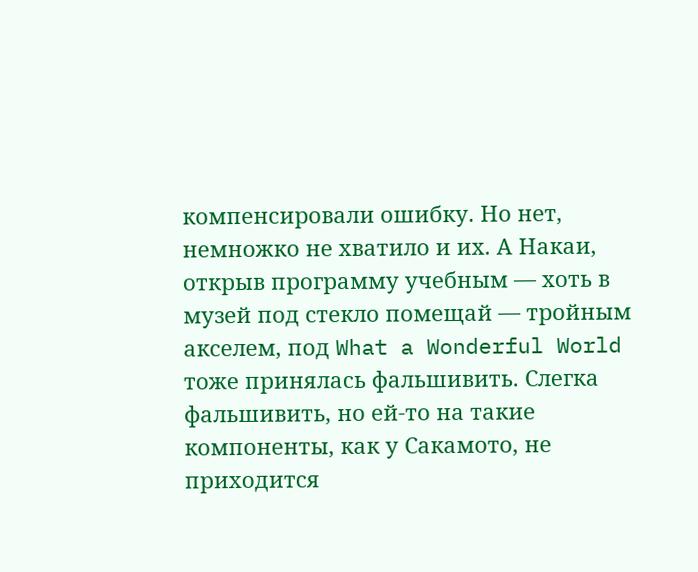компенсировали ошибку. Но нет, немножко не хватило и их. А Накаи, открыв программу учебным — хоть в музей под стекло помещай — тройным акселем, под What a Wonderful World тоже принялась фальшивить. Слегка фальшивить, но ей-то на такие компоненты, как у Сакамото, не приходится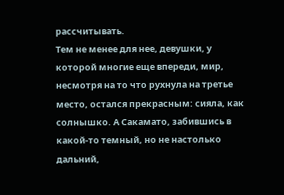рассчитывать.
Тем не менее для нее, девушки, у которой многие еще впереди, мир, несмотря на то что рухнула на третье место, остался прекрасным: сияла, как солнышко. А Сакамато, забившись в какой-то темный, но не настолько дальний,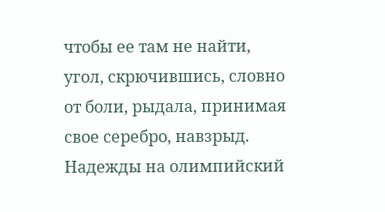чтобы ее там не найти, угол, скрючившись, словно от боли, рыдала, принимая свое серебро, навзрыд. Надежды на олимпийский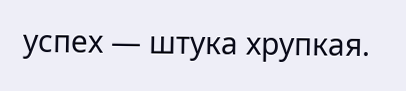успех — штука хрупкая.